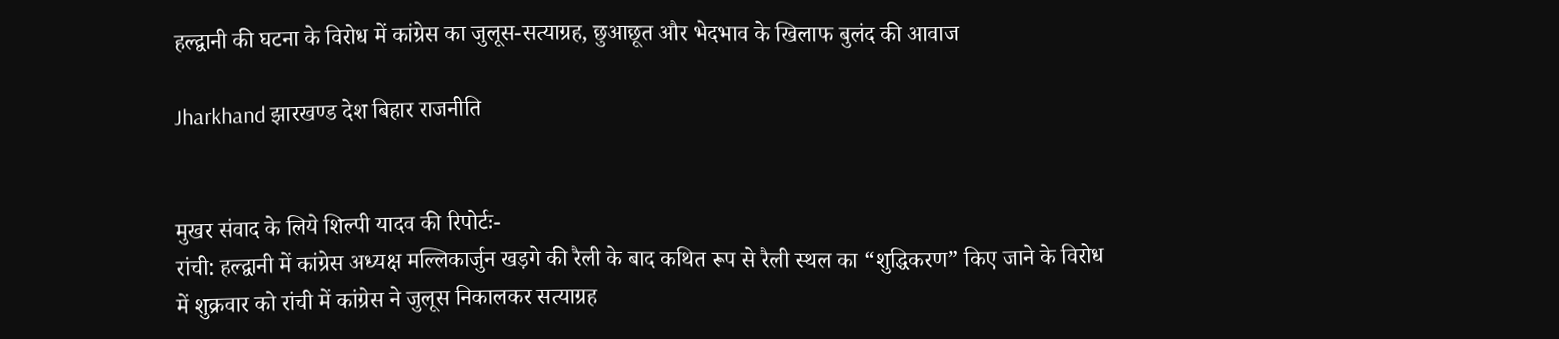हल्द्वानी की घटना के विरोध में कांग्रेस का जुलूस-सत्याग्रह, छुआछूत और भेदभाव के खिलाफ बुलंद की आवाज

Jharkhand झारखण्ड देश बिहार राजनीति


मुखर संवाद के लिये शिल्पी यादव की रिपोर्टः-
रांची: हल्द्वानी में कांग्रेस अध्यक्ष मल्लिकार्जुन खड़गे की रैली के बाद कथित रूप से रैली स्थल का “शुद्धिकरण” किए जाने के विरोध में शुक्रवार को रांची में कांग्रेस ने जुलूस निकालकर सत्याग्रह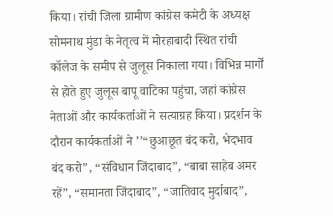किया। रांची जिला ग्रामीण कांग्रेस कमेटी के अध्यक्ष सोमनाथ मुंडा के नेतृत्व में मोरहाबादी स्थित रांची कॉलेज के समीप से जुलूस निकाला गया। विभिन्न मार्गों से होते हुए जुलूस बापू वाटिका पहुंचा, जहां कांग्रेस नेताओं और कार्यकर्ताओं ने सत्याग्रह किया। प्रदर्शन के दौरान कार्यकर्ताओं ने ’’“छुआछूत बंद करो, भेदभाव बंद करो”, “संविधान जिंदाबाद”, “बाबा साहेब अमर रहें”, “समानता जिंदाबाद”, “जातिवाद मुर्दाबाद”,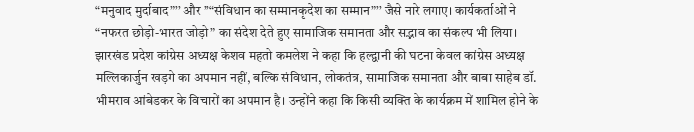“मनुवाद मुर्दाबाद”’’ और ’’“संविधान का सम्मानकृदेश का सम्मान”’’ जैसे नारे लगाए। कार्यकर्ताओं ने “नफरत छोड़ो-भारत जोड़ो” का संदेश देते हुए सामाजिक समानता और सद्भाव का संकल्प भी लिया।
झारखंड प्रदेश कांग्रेस अध्यक्ष केशव महतो कमलेश ने कहा कि हल्द्वानी की घटना केवल कांग्रेस अध्यक्ष मल्लिकार्जुन खड़गे का अपमान नहीं, बल्कि संविधान, लोकतंत्र, सामाजिक समानता और बाबा साहेब डॉ. भीमराव आंबेडकर के विचारों का अपमान है। उन्होंने कहा कि किसी व्यक्ति के कार्यक्रम में शामिल होने के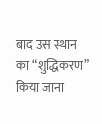बाद उस स्थान का “शुद्धिकरण” किया जाना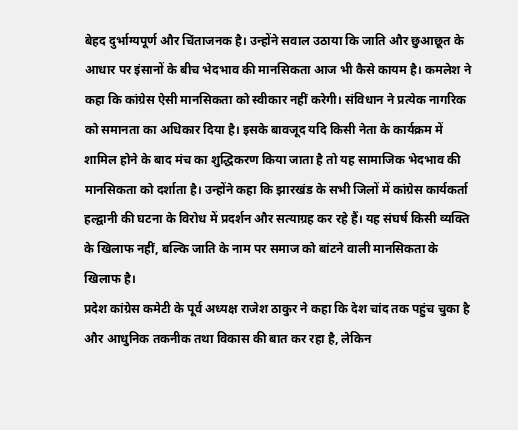बेहद दुर्भाग्यपूर्ण और चिंताजनक है। उन्होंने सवाल उठाया कि जाति और छुआछूत के आधार पर इंसानों के बीच भेदभाव की मानसिकता आज भी कैसे कायम है। कमलेश ने कहा कि कांग्रेस ऐसी मानसिकता को स्वीकार नहीं करेगी। संविधान ने प्रत्येक नागरिक को समानता का अधिकार दिया है। इसके बावजूद यदि किसी नेता के कार्यक्रम में शामिल होने के बाद मंच का शुद्धिकरण किया जाता है तो यह सामाजिक भेदभाव की मानसिकता को दर्शाता है। उन्होंने कहा कि झारखंड के सभी जिलों में कांग्रेस कार्यकर्ता हल्द्वानी की घटना के विरोध में प्रदर्शन और सत्याग्रह कर रहे हैं। यह संघर्ष किसी व्यक्ति के खिलाफ नहीं, बल्कि जाति के नाम पर समाज को बांटने वाली मानसिकता के खिलाफ है।
प्रदेश कांग्रेस कमेटी के पूर्व अध्यक्ष राजेश ठाकुर ने कहा कि देश चांद तक पहुंच चुका है और आधुनिक तकनीक तथा विकास की बात कर रहा है, लेकिन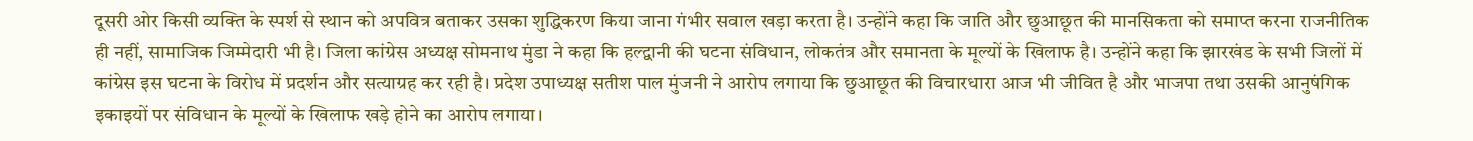दूसरी ओर किसी व्यक्ति के स्पर्श से स्थान को अपवित्र बताकर उसका शुद्धिकरण किया जाना गंभीर सवाल खड़ा करता है। उन्होंने कहा कि जाति और छुआछूत की मानसिकता को समाप्त करना राजनीतिक ही नहीं, सामाजिक जिम्मेदारी भी है। जिला कांग्रेस अध्यक्ष सोमनाथ मुंडा ने कहा कि हल्द्वानी की घटना संविधान, लोकतंत्र और समानता के मूल्यों के खिलाफ है। उन्होंने कहा कि झारखंड के सभी जिलों में कांग्रेस इस घटना के विरोध में प्रदर्शन और सत्याग्रह कर रही है। प्रदेश उपाध्यक्ष सतीश पाल मुंजनी ने आरोप लगाया कि छुआछूत की विचारधारा आज भी जीवित है और भाजपा तथा उसकी आनुषंगिक इकाइयों पर संविधान के मूल्यों के खिलाफ खड़े होने का आरोप लगाया।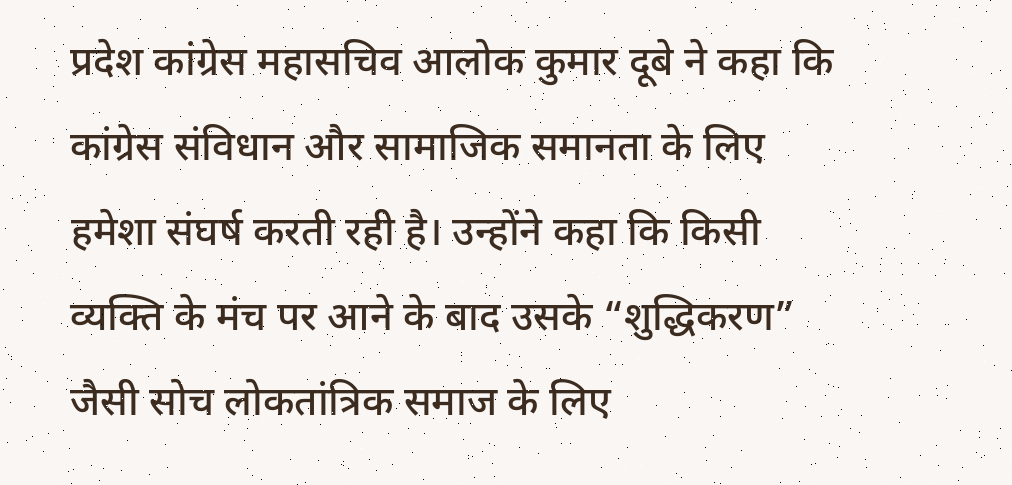प्रदेश कांग्रेस महासचिव आलोक कुमार दूबे ने कहा कि कांग्रेस संविधान और सामाजिक समानता के लिए हमेशा संघर्ष करती रही है। उन्होंने कहा कि किसी व्यक्ति के मंच पर आने के बाद उसके “शुद्धिकरण” जैसी सोच लोकतांत्रिक समाज के लिए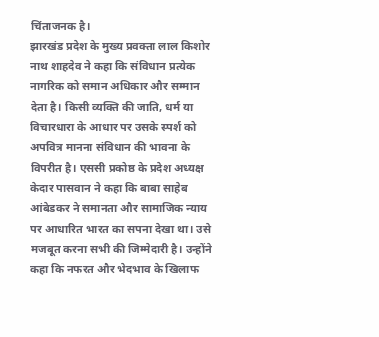चिंताजनक है।
झारखंड प्रदेश के मुख्य प्रवक्ता लाल किशोर नाथ शाहदेव ने कहा कि संविधान प्रत्येक नागरिक को समान अधिकार और सम्मान देता है। किसी व्यक्ति की जाति, धर्म या विचारधारा के आधार पर उसके स्पर्श को अपवित्र मानना संविधान की भावना के विपरीत है। एससी प्रकोष्ठ के प्रदेश अध्यक्ष केदार पासवान ने कहा कि बाबा साहेब आंबेडकर ने समानता और सामाजिक न्याय पर आधारित भारत का सपना देखा था। उसे मजबूत करना सभी की जिम्मेदारी है। उन्होंने कहा कि नफरत और भेदभाव के खिलाफ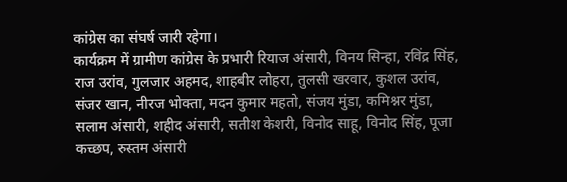कांग्रेस का संघर्ष जारी रहेगा।
कार्यक्रम में ग्रामीण कांग्रेस के प्रभारी रियाज अंसारी, विनय सिन्हा, रविंद्र सिंह, राज उरांव, गुलजार अहमद, शाहबीर लोहरा, तुलसी खरवार, कुशल उरांव, संजर खान, नीरज भोक्ता, मदन कुमार महतो, संजय मुंडा, कमिश्नर मुंडा, सलाम अंसारी, शहीद अंसारी, सतीश केशरी, विनोद साहू, विनोद सिंह, पूजा कच्छप, रुस्तम अंसारी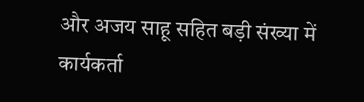और अजय साहू सहित बड़ी संख्या में कार्यकर्ता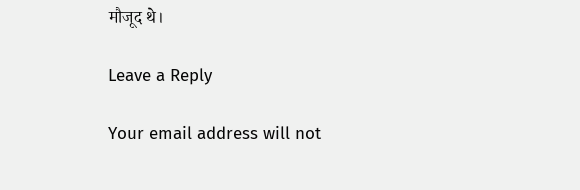मौजूद थे।

Leave a Reply

Your email address will not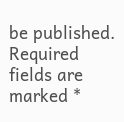be published. Required fields are marked *